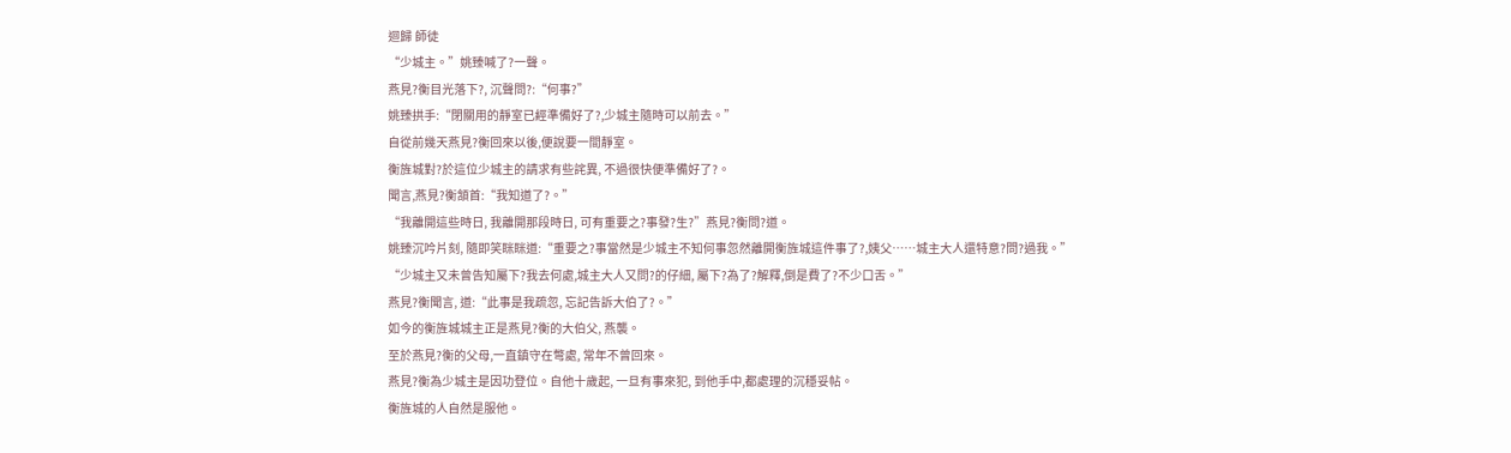迴歸 師徒
“少城主。”姚臻喊了?一聲。
燕見?衡目光落下?, 沉聲問?:“何事?”
姚臻拱手:“閉關用的靜室已經準備好了?,少城主隨時可以前去。”
自從前幾天燕見?衡回來以後,便說要一間靜室。
衡旌城對?於這位少城主的請求有些詫異, 不過很快便準備好了?。
聞言,燕見?衡頷首:“我知道了?。”
“我離開這些時日, 我離開那段時日, 可有重要之?事發?生?”燕見?衡問?道。
姚臻沉吟片刻, 隨即笑眯眯道:“重要之?事當然是少城主不知何事忽然離開衡旌城這件事了?,姨父……城主大人還特意?問?過我。”
“少城主又未曾告知屬下?我去何處,城主大人又問?的仔細, 屬下?為了?解釋,倒是費了?不少口舌。”
燕見?衡聞言, 道:“此事是我疏忽, 忘記告訴大伯了?。”
如今的衡旌城城主正是燕見?衡的大伯父, 燕襲。
至於燕見?衡的父母,一直鎮守在彆處, 常年不曾回來。
燕見?衡為少城主是因功登位。自他十歲起, 一旦有事來犯, 到他手中,都處理的沉穩妥帖。
衡旌城的人自然是服他。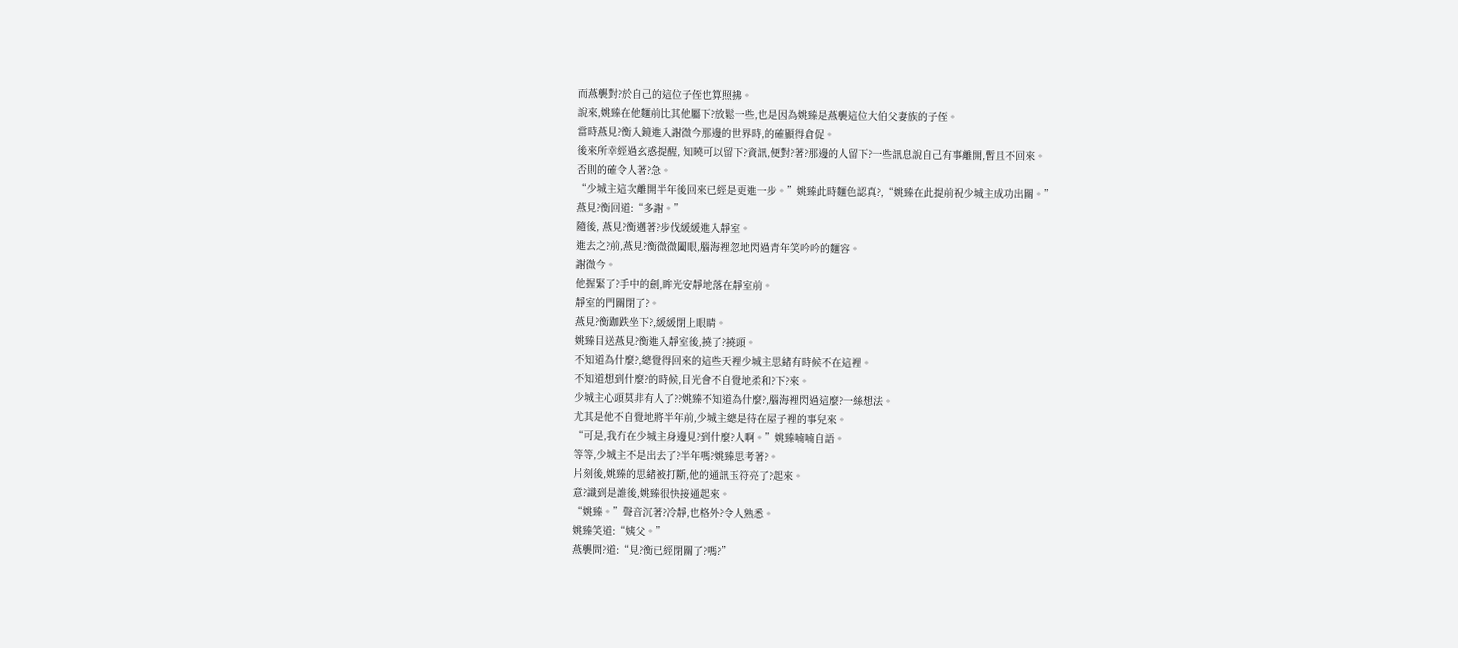而燕襲對?於自己的這位子侄也算照拂。
說來,姚臻在他麵前比其他屬下?放鬆一些,也是因為姚臻是燕襲這位大伯父妻族的子侄。
當時燕見?衡入鏡進入謝微今那邊的世界時,的確顯得倉促。
後來所幸經過玄惑提醒, 知曉可以留下?資訊,便對?著?那邊的人留下?一些訊息說自己有事離開,暫且不回來。
否則的確令人著?急。
“少城主這次離開半年後回來已經是更進一步。”姚臻此時麵色認真?,“姚臻在此提前祝少城主成功出關。”
燕見?衡回道:“多謝。”
隨後, 燕見?衡邁著?步伐緩緩進入靜室。
進去之?前,燕見?衡微微闔眼,腦海裡忽地閃過青年笑吟吟的麵容。
謝微今。
他握緊了?手中的劍,眸光安靜地落在靜室前。
靜室的門關閉了?。
燕見?衡跏跌坐下?,緩緩閉上眼睛。
姚臻目送燕見?衡進入靜室後,撓了?撓頭。
不知道為什麼?,總覺得回來的這些天裡少城主思緒有時候不在這裡。
不知道想到什麼?的時候,目光會不自覺地柔和?下?來。
少城主心頭莫非有人了??姚臻不知道為什麼?,腦海裡閃過這麼?一絲想法。
尤其是他不自覺地將半年前,少城主總是待在屋子裡的事兒來。
“可是,我冇在少城主身邊見?到什麼?人啊。”姚臻喃喃自語。
等等,少城主不是出去了?半年嗎?姚臻思考著?。
片刻後,姚臻的思緒被打斷,他的通訊玉符亮了?起來。
意?識到是誰後,姚臻很快接通起來。
“姚臻。”聲音沉著?冷靜,也格外?令人熟悉。
姚臻笑道:“姨父。”
燕襲問?道:“見?衡已經閉關了?嗎?”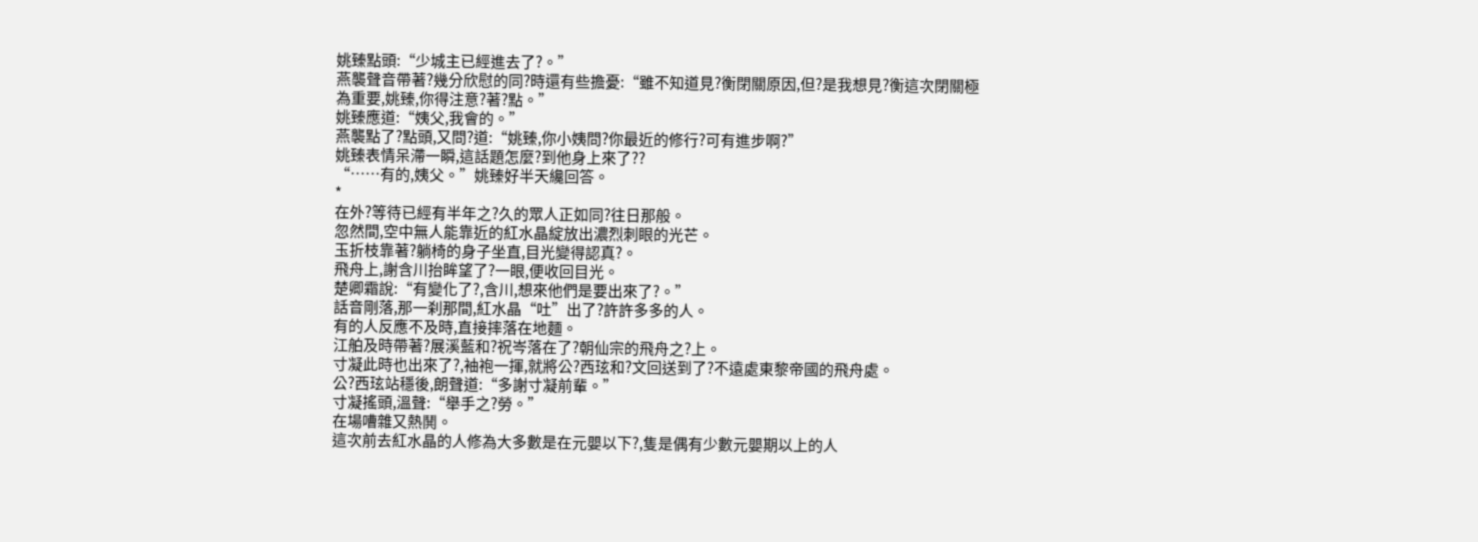姚臻點頭:“少城主已經進去了?。”
燕襲聲音帶著?幾分欣慰的同?時還有些擔憂:“雖不知道見?衡閉關原因,但?是我想見?衡這次閉關極為重要,姚臻,你得注意?著?點。”
姚臻應道:“姨父,我會的。”
燕襲點了?點頭,又問?道:“姚臻,你小姨問?你最近的修行?可有進步啊?”
姚臻表情呆滯一瞬,這話題怎麼?到他身上來了??
“……有的,姨父。”姚臻好半天纔回答。
*
在外?等待已經有半年之?久的眾人正如同?往日那般。
忽然間,空中無人能靠近的紅水晶綻放出濃烈刺眼的光芒。
玉折枝靠著?躺椅的身子坐直,目光變得認真?。
飛舟上,謝含川抬眸望了?一眼,便收回目光。
楚卿霜說:“有變化了?,含川,想來他們是要出來了?。”
話音剛落,那一刹那間,紅水晶“吐”出了?許許多多的人。
有的人反應不及時,直接摔落在地麵。
江舶及時帶著?展溪藍和?祝岑落在了?朝仙宗的飛舟之?上。
寸凝此時也出來了?,袖袍一揮,就將公?西玹和?文回送到了?不遠處東黎帝國的飛舟處。
公?西玹站穩後,朗聲道:“多謝寸凝前輩。”
寸凝搖頭,溫聲:“舉手之?勞。”
在場嘈雜又熱鬨。
這次前去紅水晶的人修為大多數是在元嬰以下?,隻是偶有少數元嬰期以上的人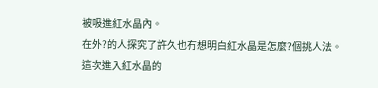被吸進紅水晶內。
在外?的人探究了許久也冇想明白紅水晶是怎麼?個挑人法。
這次進入紅水晶的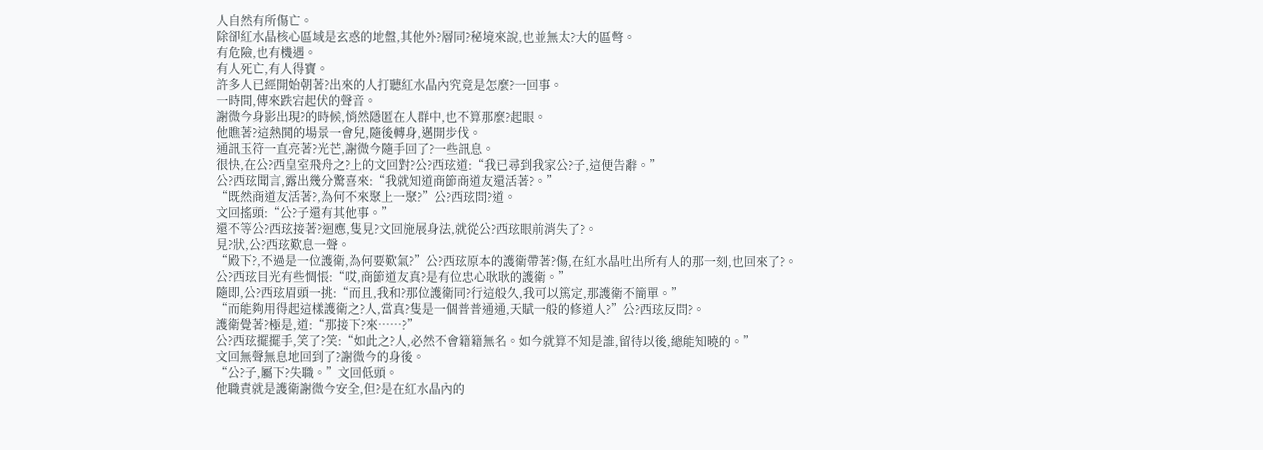人自然有所傷亡。
除卻紅水晶核心區域是玄惑的地盤,其他外?層同?秘境來說,也並無太?大的區彆。
有危險,也有機遇。
有人死亡,有人得寶。
許多人已經開始朝著?出來的人打聽紅水晶內究竟是怎麼?一回事。
一時間,傳來跌宕起伏的聲音。
謝微今身影出現?的時候,悄然隱匿在人群中,也不算那麼?起眼。
他瞧著?這熱鬨的場景一會兒,隨後轉身,邁開步伐。
通訊玉符一直亮著?光芒,謝微今隨手回了?一些訊息。
很快,在公?西皇室飛舟之?上的文回對?公?西玹道:“我已尋到我家公?子,這便告辭。”
公?西玹聞言,露出幾分驚喜來:“我就知道商節商道友還活著?。”
“既然商道友活著?,為何不來聚上一聚?”公?西玹問?道。
文回搖頭:“公?子還有其他事。”
還不等公?西玹接著?迴應,隻見?文回施展身法,就從公?西玹眼前消失了?。
見?狀,公?西玹歎息一聲。
“殿下?,不過是一位護衛,為何要歎氣?”公?西玹原本的護衛帶著?傷,在紅水晶吐出所有人的那一刻,也回來了?。
公?西玹目光有些惆悵:“哎,商節道友真?是有位忠心耿耿的護衛。”
隨即,公?西玹眉頭一挑:“而且,我和?那位護衛同?行這般久,我可以篤定,那護衛不簡單。”
“而能夠用得起這樣護衛之?人,當真?隻是一個普普通通,天賦一般的修道人?”公?西玹反問?。
護衛覺著?極是,道:“那接下?來……?”
公?西玹擺擺手,笑了?笑:“如此之?人,必然不會籍籍無名。如今就算不知是誰,留待以後,總能知曉的。”
文回無聲無息地回到了?謝微今的身後。
“公?子,屬下?失職。”文回低頭。
他職責就是護衛謝微今安全,但?是在紅水晶內的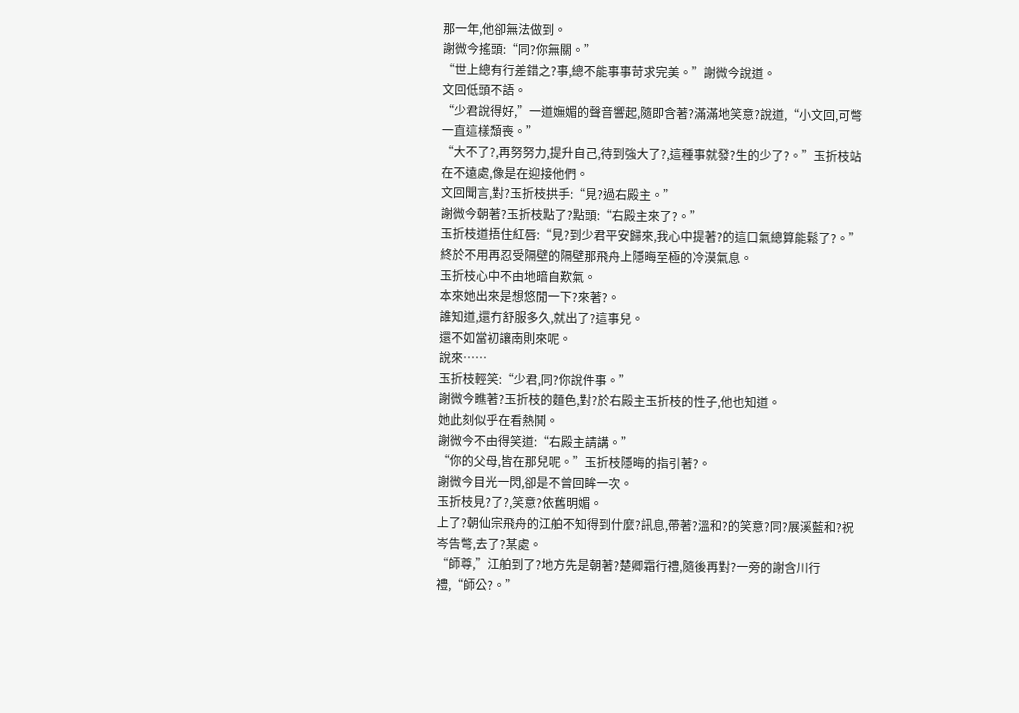那一年,他卻無法做到。
謝微今搖頭:“同?你無關。”
“世上總有行差錯之?事,總不能事事苛求完美。”謝微今說道。
文回低頭不語。
“少君說得好,”一道嫵媚的聲音響起,隨即含著?滿滿地笑意?說道,“小文回,可彆一直這樣頹喪。”
“大不了?,再努努力,提升自己,待到強大了?,這種事就發?生的少了?。”玉折枝站在不遠處,像是在迎接他們。
文回聞言,對?玉折枝拱手:“見?過右殿主。”
謝微今朝著?玉折枝點了?點頭:“右殿主來了?。”
玉折枝道捂住紅唇:“見?到少君平安歸來,我心中提著?的這口氣總算能鬆了?。”
終於不用再忍受隔壁的隔壁那飛舟上隱晦至極的冷漠氣息。
玉折枝心中不由地暗自歎氣。
本來她出來是想悠閒一下?來著?。
誰知道,還冇舒服多久,就出了?這事兒。
還不如當初讓南則來呢。
說來……
玉折枝輕笑:“少君,同?你說件事。”
謝微今瞧著?玉折枝的麵色,對?於右殿主玉折枝的性子,他也知道。
她此刻似乎在看熱鬨。
謝微今不由得笑道:“右殿主請講。”
“你的父母,皆在那兒呢。”玉折枝隱晦的指引著?。
謝微今目光一閃,卻是不曾回眸一次。
玉折枝見?了?,笑意?依舊明媚。
上了?朝仙宗飛舟的江舶不知得到什麼?訊息,帶著?溫和?的笑意?同?展溪藍和?祝岑告彆,去了?某處。
“師尊,”江舶到了?地方先是朝著?楚卿霜行禮,隨後再對?一旁的謝含川行禮,“師公?。”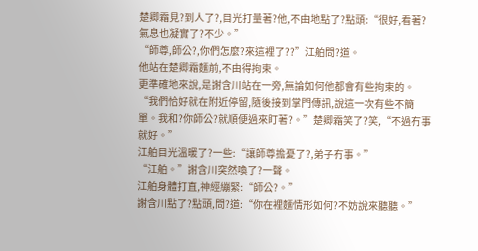楚卿霜見?到人了?,目光打量著?他,不由地點了?點頭:“很好,看著?氣息也凝實了?不少。”
“師尊,師公?,你們怎麼?來這裡了??”江舶問?道。
他站在楚卿霜麵前,不由得拘束。
更準確地來說,是謝含川站在一旁,無論如何他都會有些拘束的。
“我們恰好就在附近停留,隨後接到掌門傳訊,說這一次有些不簡單。我和?你師公?就順便過來盯著?。”楚卿霜笑了?笑,“不過冇事就好。”
江舶目光溫暖了?一些:“讓師尊擔憂了?,弟子冇事。”
“江舶。”謝含川突然喚了?一聲。
江舶身體打直,神經繃緊:“師公?。”
謝含川點了?點頭,問?道:“你在裡麵情形如何?不妨說來聽聽。”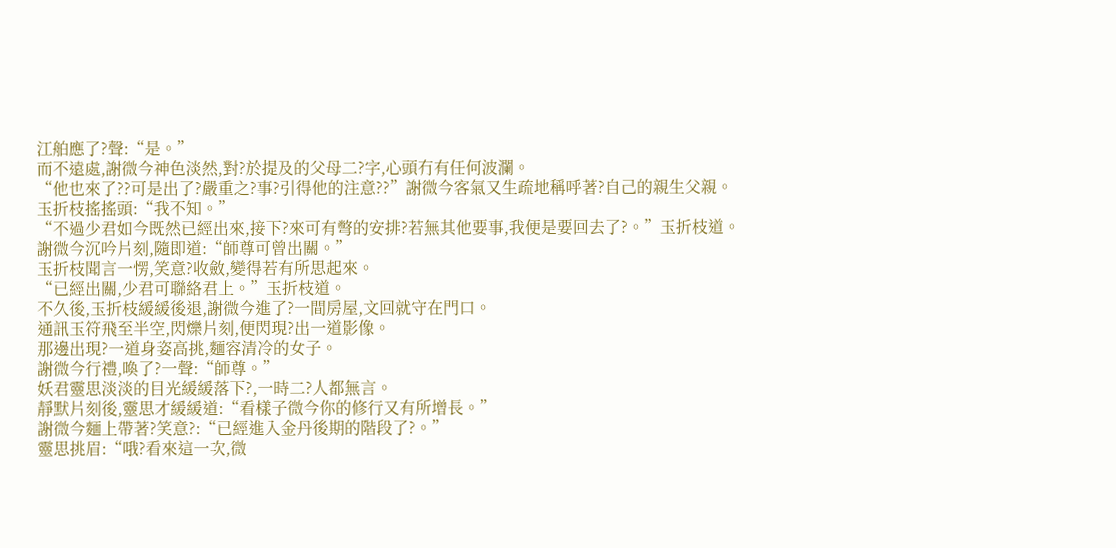江舶應了?聲:“是。”
而不遠處,謝微今神色淡然,對?於提及的父母二?字,心頭冇有任何波瀾。
“他也來了??可是出了?嚴重之?事?引得他的注意??”謝微今客氣又生疏地稱呼著?自己的親生父親。
玉折枝搖搖頭:“我不知。”
“不過少君如今既然已經出來,接下?來可有彆的安排?若無其他要事,我便是要回去了?。”玉折枝道。
謝微今沉吟片刻,隨即道:“師尊可曾出關。”
玉折枝聞言一愣,笑意?收斂,變得若有所思起來。
“已經出關,少君可聯絡君上。”玉折枝道。
不久後,玉折枝緩緩後退,謝微今進了?一間房屋,文回就守在門口。
通訊玉符飛至半空,閃爍片刻,便閃現?出一道影像。
那邊出現?一道身姿高挑,麵容清冷的女子。
謝微今行禮,喚了?一聲:“師尊。”
妖君靈思淡淡的目光緩緩落下?,一時二?人都無言。
靜默片刻後,靈思才緩緩道:“看樣子微今你的修行又有所增長。”
謝微今麵上帶著?笑意?:“已經進入金丹後期的階段了?。”
靈思挑眉:“哦?看來這一次,微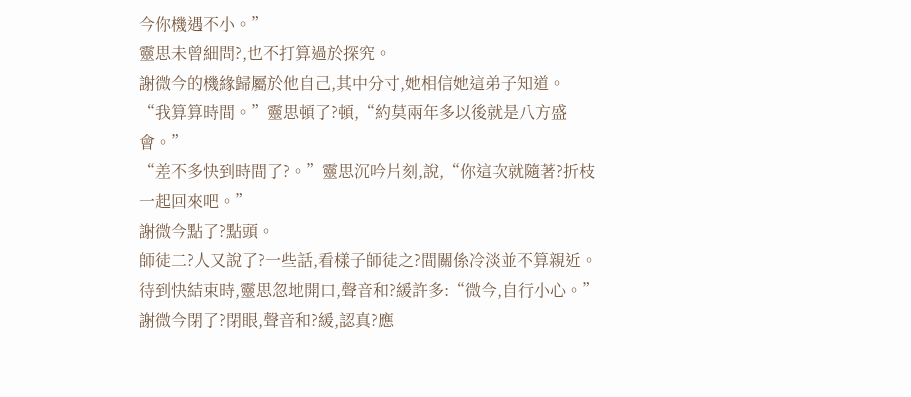今你機遇不小。”
靈思未曾細問?,也不打算過於探究。
謝微今的機緣歸屬於他自己,其中分寸,她相信她這弟子知道。
“我算算時間。”靈思頓了?頓,“約莫兩年多以後就是八方盛會。”
“差不多快到時間了?。”靈思沉吟片刻,說,“你這次就隨著?折枝一起回來吧。”
謝微今點了?點頭。
師徒二?人又說了?一些話,看樣子師徒之?間關係冷淡並不算親近。
待到快結束時,靈思忽地開口,聲音和?緩許多:“微今,自行小心。”
謝微今閉了?閉眼,聲音和?緩,認真?應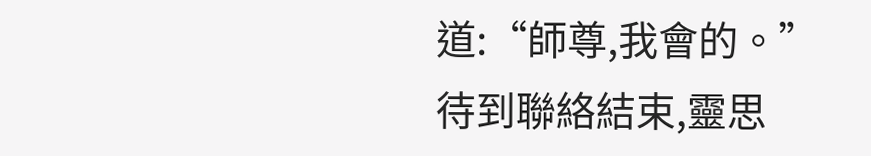道:“師尊,我會的。”
待到聯絡結束,靈思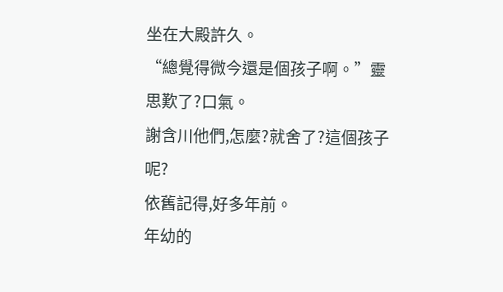坐在大殿許久。
“總覺得微今還是個孩子啊。”靈思歎了?口氣。
謝含川他們,怎麼?就舍了?這個孩子呢?
依舊記得,好多年前。
年幼的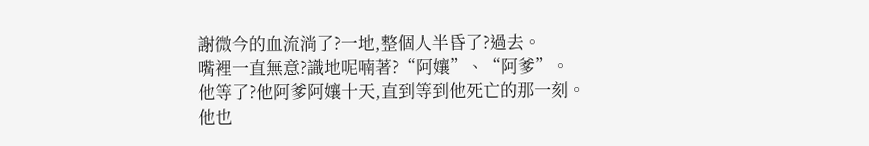謝微今的血流淌了?一地,整個人半昏了?過去。
嘴裡一直無意?識地呢喃著?“阿孃”、“阿爹”。
他等了?他阿爹阿孃十天,直到等到他死亡的那一刻。
他也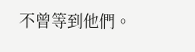不曾等到他們。